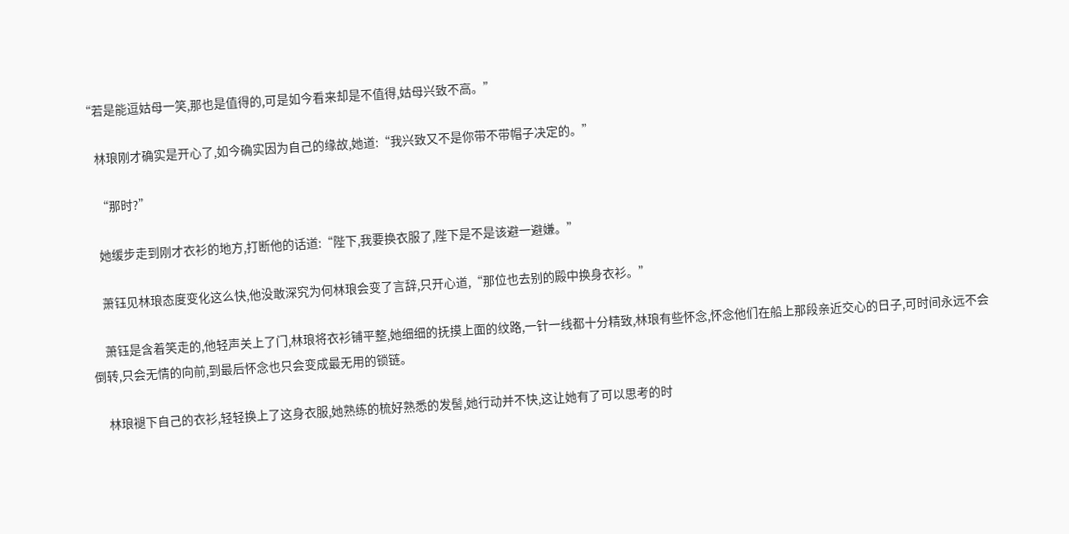“若是能逗姑母一笑,那也是值得的,可是如今看来却是不值得,姑母兴致不高。”

    林琅刚才确实是开心了,如今确实因为自己的缘故,她道:“我兴致又不是你带不带帽子决定的。”

    “那时?”

    她缓步走到刚才衣衫的地方,打断他的话道:“陛下,我要换衣服了,陛下是不是该避一避嫌。”

    萧钰见林琅态度变化这么快,他没敢深究为何林琅会变了言辞,只开心道,“那位也去别的殿中换身衣衫。”

    萧钰是含着笑走的,他轻声关上了门,林琅将衣衫铺平整,她细细的抚摸上面的纹路,一针一线都十分精致,林琅有些怀念,怀念他们在船上那段亲近交心的日子,可时间永远不会倒转,只会无情的向前,到最后怀念也只会变成最无用的锁链。

    林琅褪下自己的衣衫,轻轻换上了这身衣服,她熟练的梳好熟悉的发髻,她行动并不快,这让她有了可以思考的时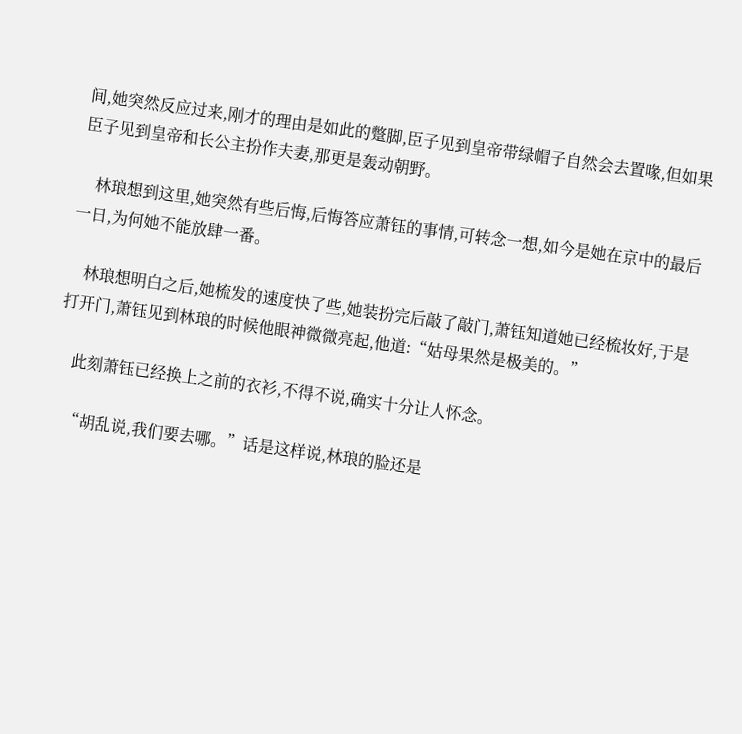间,她突然反应过来,刚才的理由是如此的蹩脚,臣子见到皇帝带绿帽子自然会去置喙,但如果臣子见到皇帝和长公主扮作夫妻,那更是轰动朝野。

    林琅想到这里,她突然有些后悔,后悔答应萧钰的事情,可转念一想,如今是她在京中的最后一日,为何她不能放肆一番。

    林琅想明白之后,她梳发的速度快了些,她装扮完后敲了敲门,萧钰知道她已经梳妆好,于是打开门,萧钰见到林琅的时候他眼神微微亮起,他道:“姑母果然是极美的。”

    此刻萧钰已经换上之前的衣衫,不得不说,确实十分让人怀念。

    “胡乱说,我们要去哪。”话是这样说,林琅的脸还是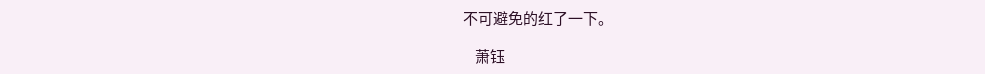不可避免的红了一下。

    萧钰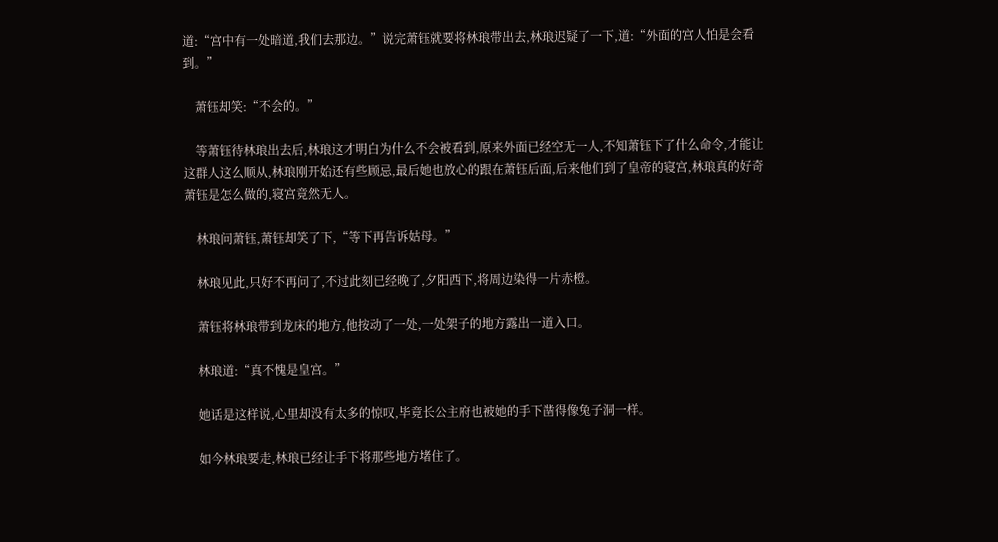道:“宫中有一处暗道,我们去那边。”说完萧钰就要将林琅带出去,林琅迟疑了一下,道:“外面的宫人怕是会看到。”

    萧钰却笑:“不会的。”

    等萧钰待林琅出去后,林琅这才明白为什么不会被看到,原来外面已经空无一人,不知萧钰下了什么命令,才能让这群人这么顺从,林琅刚开始还有些顾忌,最后她也放心的跟在萧钰后面,后来他们到了皇帝的寝宫,林琅真的好奇萧钰是怎么做的,寝宫竟然无人。

    林琅问萧钰,萧钰却笑了下,“等下再告诉姑母。”

    林琅见此,只好不再问了,不过此刻已经晚了,夕阳西下,将周边染得一片赤橙。

    萧钰将林琅带到龙床的地方,他按动了一处,一处架子的地方露出一道入口。

    林琅道:“真不愧是皇宫。”

    她话是这样说,心里却没有太多的惊叹,毕竟长公主府也被她的手下凿得像兔子洞一样。

    如今林琅要走,林琅已经让手下将那些地方堵住了。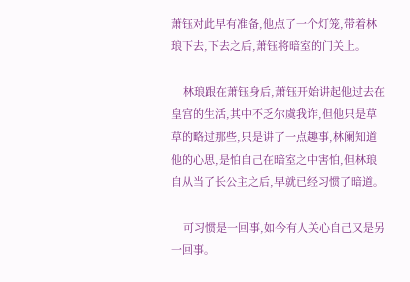萧钰对此早有准备,他点了一个灯笼,带着林琅下去,下去之后,萧钰将暗室的门关上。

    林琅跟在萧钰身后,萧钰开始讲起他过去在皇宫的生活,其中不乏尔虞我诈,但他只是草草的略过那些,只是讲了一点趣事,林阑知道他的心思,是怕自己在暗室之中害怕,但林琅自从当了长公主之后,早就已经习惯了暗道。

    可习惯是一回事,如今有人关心自己又是另一回事。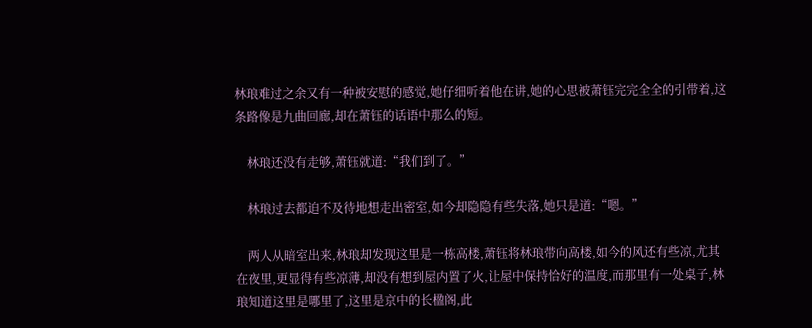林琅难过之余又有一种被安慰的感觉,她仔细听着他在讲,她的心思被萧钰完完全全的引带着,这条路像是九曲回廊,却在萧钰的话语中那么的短。

    林琅还没有走够,萧钰就道:“我们到了。”

    林琅过去都迫不及待地想走出密室,如今却隐隐有些失落,她只是道:“嗯。”

    两人从暗室出来,林琅却发现这里是一栋高楼,萧钰将林琅带向高楼,如今的风还有些凉,尤其在夜里,更显得有些凉薄,却没有想到屋内置了火,让屋中保持恰好的温度,而那里有一处桌子,林琅知道这里是哪里了,这里是京中的长楹阁,此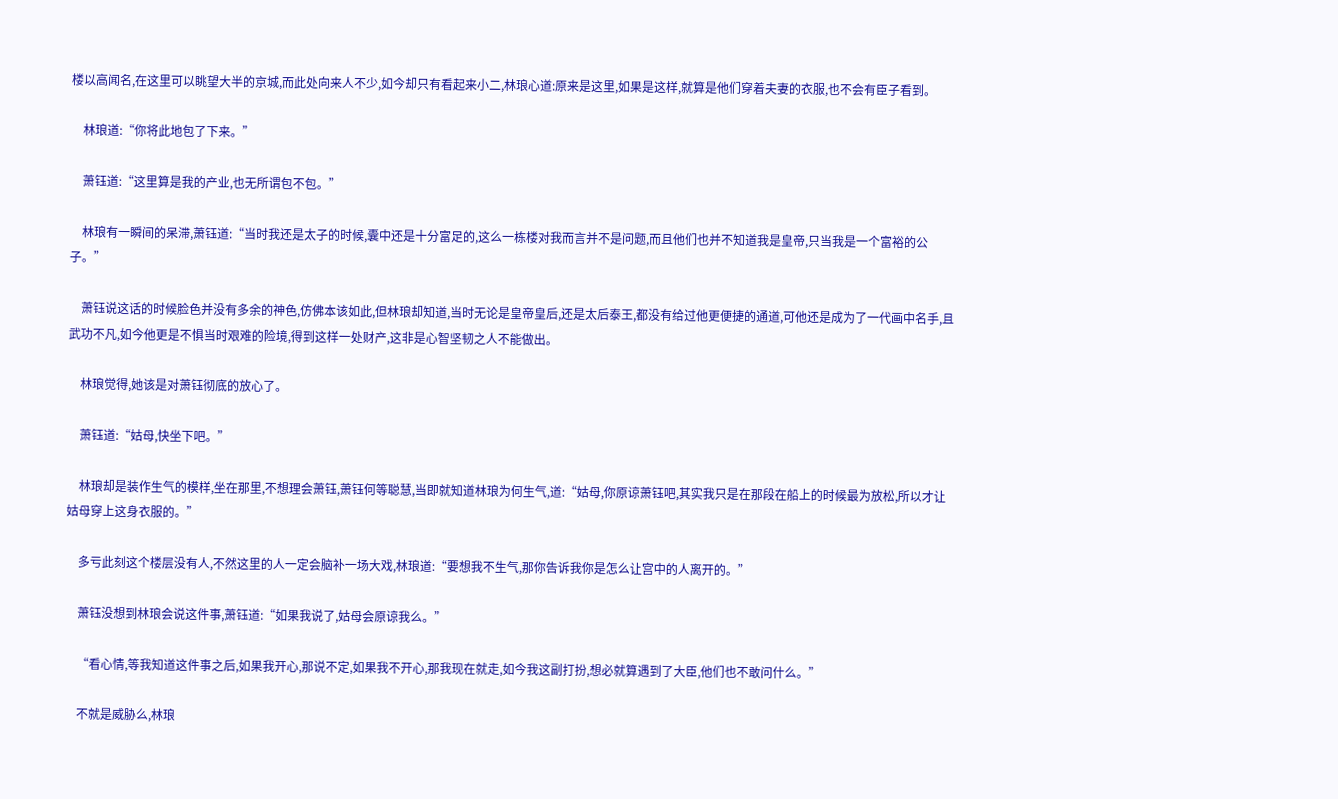楼以高闻名,在这里可以眺望大半的京城,而此处向来人不少,如今却只有看起来小二,林琅心道:原来是这里,如果是这样,就算是他们穿着夫妻的衣服,也不会有臣子看到。

    林琅道:“你将此地包了下来。”

    萧钰道:“这里算是我的产业,也无所谓包不包。”

    林琅有一瞬间的呆滞,萧钰道:“当时我还是太子的时候,囊中还是十分富足的,这么一栋楼对我而言并不是问题,而且他们也并不知道我是皇帝,只当我是一个富裕的公子。”

    萧钰说这话的时候脸色并没有多余的神色,仿佛本该如此,但林琅却知道,当时无论是皇帝皇后,还是太后泰王,都没有给过他更便捷的通道,可他还是成为了一代画中名手,且武功不凡,如今他更是不惧当时艰难的险境,得到这样一处财产,这非是心智坚韧之人不能做出。

    林琅觉得,她该是对萧钰彻底的放心了。

    萧钰道:“姑母,快坐下吧。”

    林琅却是装作生气的模样,坐在那里,不想理会萧钰,萧钰何等聪慧,当即就知道林琅为何生气,道:“姑母,你原谅萧钰吧,其实我只是在那段在船上的时候最为放松,所以才让姑母穿上这身衣服的。”

    多亏此刻这个楼层没有人,不然这里的人一定会脑补一场大戏,林琅道:“要想我不生气,那你告诉我你是怎么让宫中的人离开的。”

    萧钰没想到林琅会说这件事,萧钰道:“如果我说了,姑母会原谅我么。”

    “看心情,等我知道这件事之后,如果我开心,那说不定,如果我不开心,那我现在就走,如今我这副打扮,想必就算遇到了大臣,他们也不敢问什么。”

    不就是威胁么,林琅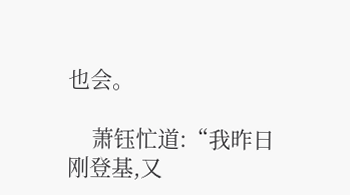也会。

    萧钰忙道:“我昨日刚登基,又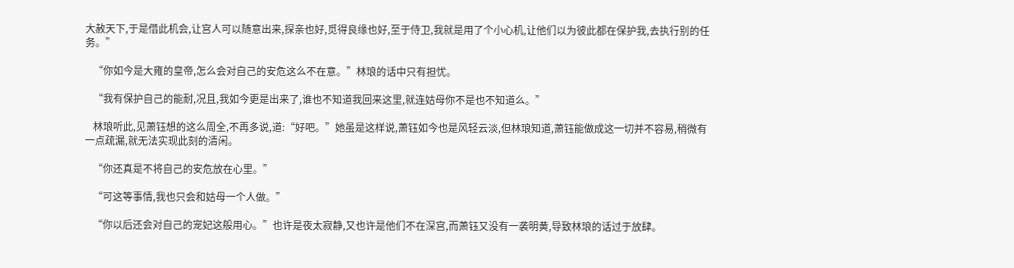大赦天下,于是借此机会,让宫人可以随意出来,探亲也好,觅得良缘也好,至于侍卫,我就是用了个小心机,让他们以为彼此都在保护我,去执行别的任务。”

    “你如今是大雍的皇帝,怎么会对自己的安危这么不在意。”林琅的话中只有担忧。

    “我有保护自己的能耐,况且,我如今更是出来了,谁也不知道我回来这里,就连姑母你不是也不知道么。”

    林琅听此,见萧钰想的这么周全,不再多说,道:“好吧。”她虽是这样说,萧钰如今也是风轻云淡,但林琅知道,萧钰能做成这一切并不容易,稍微有一点疏漏,就无法实现此刻的清闲。

    “你还真是不将自己的安危放在心里。”

    “可这等事情,我也只会和姑母一个人做。”

    “你以后还会对自己的宠妃这般用心。”也许是夜太寂静,又也许是他们不在深宫,而萧钰又没有一袭明黄,导致林琅的话过于放肆。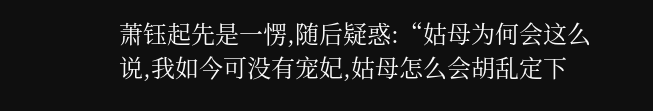萧钰起先是一愣,随后疑惑:“姑母为何会这么说,我如今可没有宠妃,姑母怎么会胡乱定下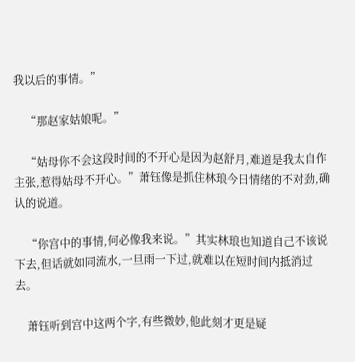我以后的事情。”

    “那赵家姑娘呢。”

    “姑母你不会这段时间的不开心是因为赵舒月,难道是我太自作主张,惹得姑母不开心。”萧钰像是抓住林琅今日情绪的不对劲,确认的说道。

    “你宫中的事情,何必像我来说。”其实林琅也知道自己不该说下去,但话就如同流水,一旦雨一下过,就难以在短时间内抵消过去。

    萧钰听到宫中这两个字,有些微妙,他此刻才更是疑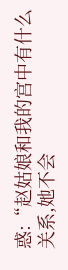惑:“赵姑娘和我的宫中有什么关系,她不会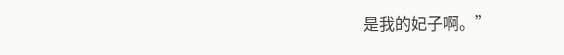是我的妃子啊。”